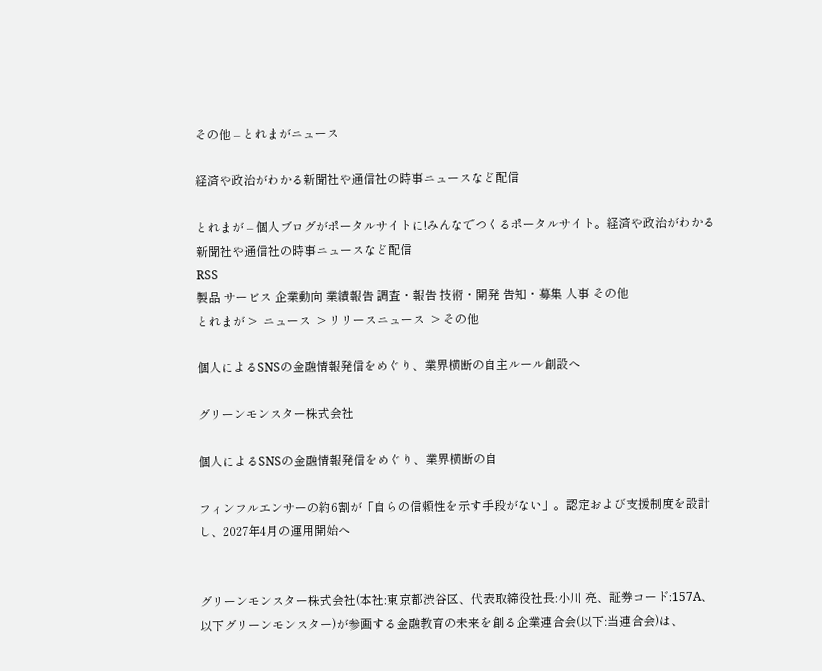その他 – とれまがニュース

経済や政治がわかる新聞社や通信社の時事ニュースなど配信

とれまが – 個人ブログがポータルサイトに!みんなでつくるポータルサイト。経済や政治がわかる新聞社や通信社の時事ニュースなど配信
RSS
製品 サービス 企業動向 業績報告 調査・報告 技術・開発 告知・募集 人事 その他
とれまが >  ニュース  > リリースニュース  > その他

個人によるSNSの金融情報発信をめぐり、業界横断の自主ルール創設へ

グリーンモンスター株式会社

個人によるSNSの金融情報発信をめぐり、業界横断の自

フィンフルエンサーの約6割が「自らの信頼性を示す手段がない」。認定および支援制度を設計し、2027年4月の運用開始へ


グリーンモンスター株式会社(本社:東京都渋谷区、代表取締役社長:小川 亮、証券コード:157A、以下グリーンモンスター)が参画する金融教育の未来を創る企業連合会(以下:当連合会)は、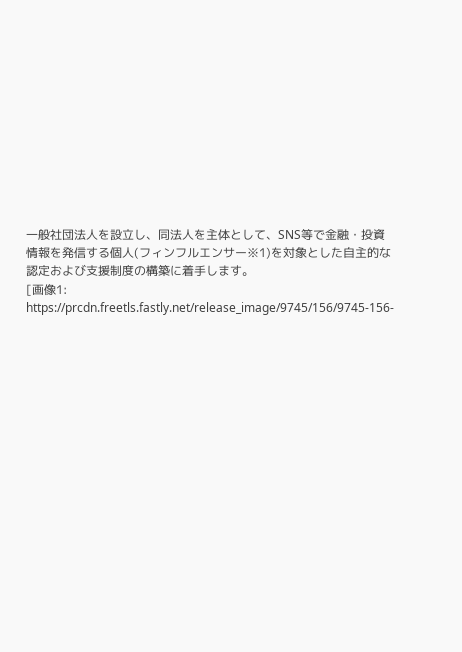一般社団法人を設立し、同法人を主体として、SNS等で金融・投資情報を発信する個人(フィンフルエンサー※1)を対象とした自主的な認定および支援制度の構築に着手します。
[画像1: https://prcdn.freetls.fastly.net/release_image/9745/156/9745-156-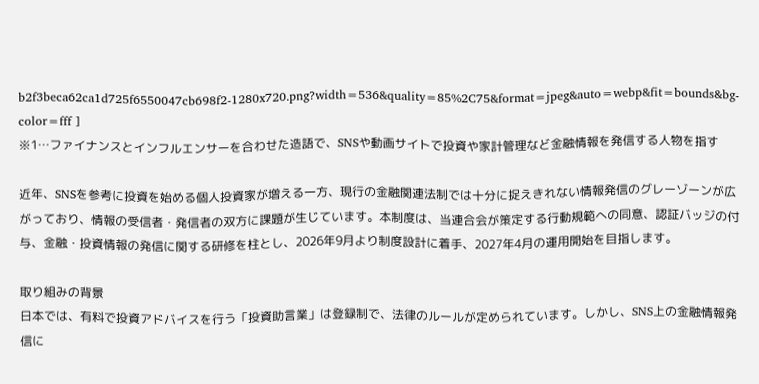b2f3beca62ca1d725f6550047cb698f2-1280x720.png?width=536&quality=85%2C75&format=jpeg&auto=webp&fit=bounds&bg-color=fff ]
※1…ファイナンスとインフルエンサーを合わせた造語で、SNSや動画サイトで投資や家計管理など金融情報を発信する人物を指す

近年、SNSを参考に投資を始める個人投資家が増える一方、現行の金融関連法制では十分に捉えきれない情報発信のグレーゾーンが広がっており、情報の受信者・発信者の双方に課題が生じています。本制度は、当連合会が策定する行動規範への同意、認証バッジの付与、金融・投資情報の発信に関する研修を柱とし、2026年9月より制度設計に着手、2027年4月の運用開始を目指します。

取り組みの背景
日本では、有料で投資アドバイスを行う「投資助言業」は登録制で、法律のルールが定められています。しかし、SNS上の金融情報発信に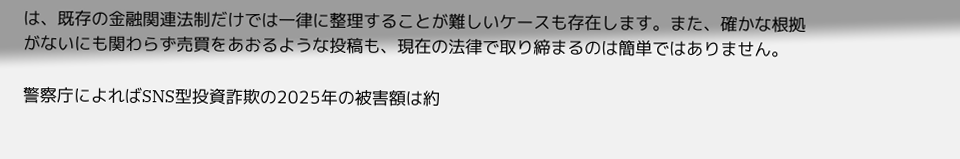は、既存の金融関連法制だけでは一律に整理することが難しいケースも存在します。また、確かな根拠がないにも関わらず売買をあおるような投稿も、現在の法律で取り締まるのは簡単ではありません。

警察庁によればSNS型投資詐欺の2025年の被害額は約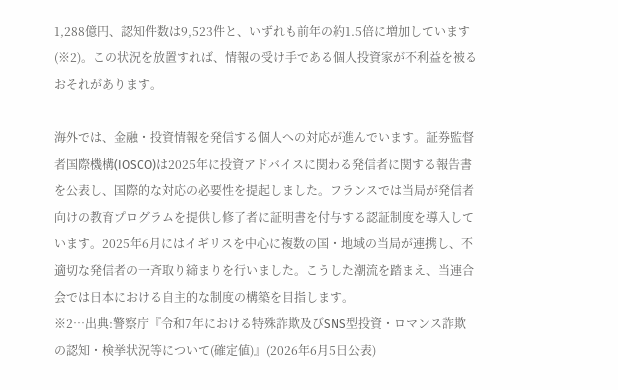1,288億円、認知件数は9,523件と、いずれも前年の約1.5倍に増加しています(※2)。この状況を放置すれば、情報の受け手である個人投資家が不利益を被るおそれがあります。

海外では、金融・投資情報を発信する個人への対応が進んでいます。証券監督者国際機構(IOSCO)は2025年に投資アドバイスに関わる発信者に関する報告書を公表し、国際的な対応の必要性を提起しました。フランスでは当局が発信者向けの教育プログラムを提供し修了者に証明書を付与する認証制度を導入しています。2025年6月にはイギリスを中心に複数の国・地域の当局が連携し、不適切な発信者の一斉取り締まりを行いました。こうした潮流を踏まえ、当連合会では日本における自主的な制度の構築を目指します。
※2…出典:警察庁『令和7年における特殊詐欺及びSNS型投資・ロマンス詐欺の認知・検挙状況等について(確定値)』(2026年6月5日公表)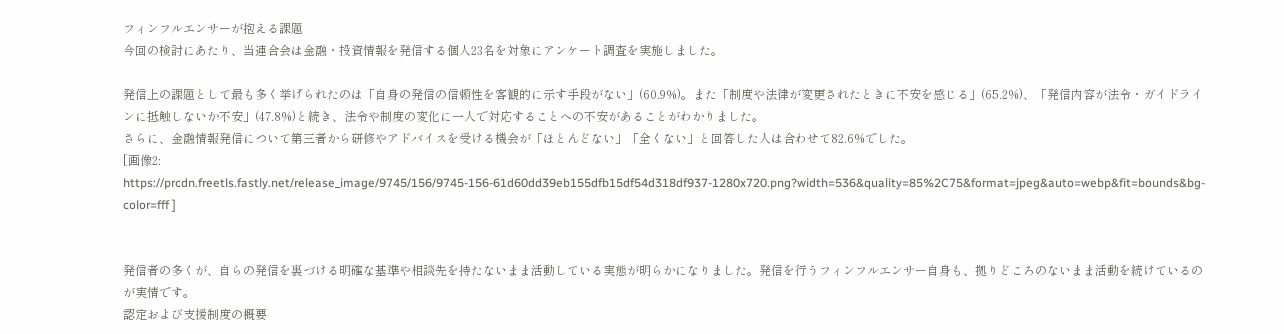フィンフルエンサーが抱える課題
今回の検討にあたり、当連合会は金融・投資情報を発信する個人23名を対象にアンケート調査を実施しました。

発信上の課題として最も多く挙げられたのは「自身の発信の信頼性を客観的に示す手段がない」(60.9%)。また「制度や法律が変更されたときに不安を感じる」(65.2%)、「発信内容が法令・ガイドラインに抵触しないか不安」(47.8%)と続き、法令や制度の変化に一人で対応することへの不安があることがわかりました。
さらに、金融情報発信について第三者から研修やアドバイスを受ける機会が「ほとんどない」「全くない」と回答した人は合わせて82.6%でした。
[画像2: https://prcdn.freetls.fastly.net/release_image/9745/156/9745-156-61d60dd39eb155dfb15df54d318df937-1280x720.png?width=536&quality=85%2C75&format=jpeg&auto=webp&fit=bounds&bg-color=fff ]


発信者の多くが、自らの発信を裏づける明確な基準や相談先を持たないまま活動している実態が明らかになりました。発信を行うフィンフルエンサー自身も、拠りどころのないまま活動を続けているのが実情です。
認定および支援制度の概要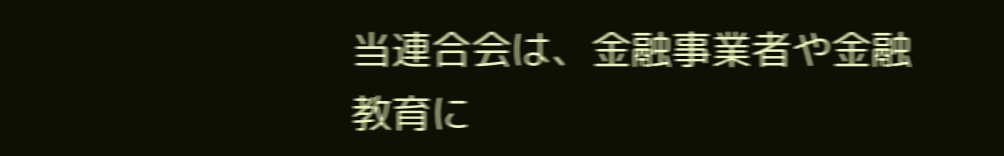当連合会は、金融事業者や金融教育に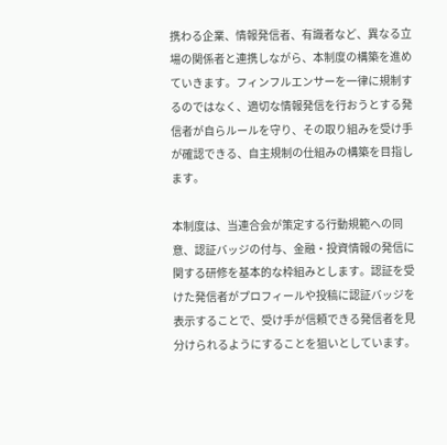携わる企業、情報発信者、有識者など、異なる立場の関係者と連携しながら、本制度の構築を進めていきます。フィンフルエンサーを一律に規制するのではなく、適切な情報発信を行おうとする発信者が自らルールを守り、その取り組みを受け手が確認できる、自主規制の仕組みの構築を目指します。

本制度は、当連合会が策定する行動規範への同意、認証バッジの付与、金融・投資情報の発信に関する研修を基本的な枠組みとします。認証を受けた発信者がプロフィールや投稿に認証バッジを表示することで、受け手が信頼できる発信者を見分けられるようにすることを狙いとしています。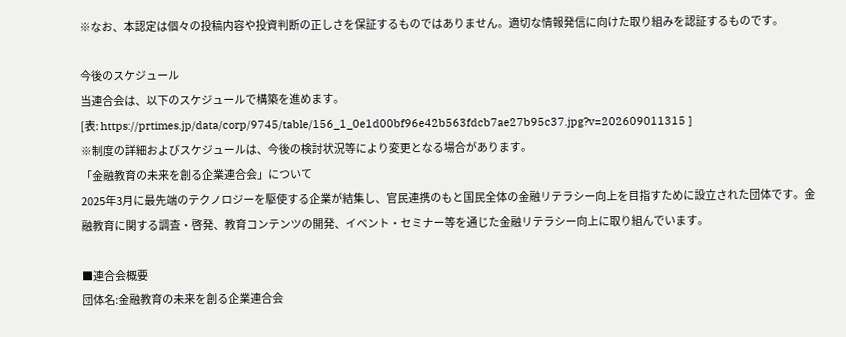※なお、本認定は個々の投稿内容や投資判断の正しさを保証するものではありません。適切な情報発信に向けた取り組みを認証するものです。

今後のスケジュール
当連合会は、以下のスケジュールで構築を進めます。
[表: https://prtimes.jp/data/corp/9745/table/156_1_0e1d00bf96e42b563fdcb7ae27b95c37.jpg?v=202609011315 ]
※制度の詳細およびスケジュールは、今後の検討状況等により変更となる場合があります。
「金融教育の未来を創る企業連合会」について
2025年3月に最先端のテクノロジーを駆使する企業が結集し、官民連携のもと国民全体の金融リテラシー向上を目指すために設立された団体です。金融教育に関する調査・啓発、教育コンテンツの開発、イベント・セミナー等を通じた金融リテラシー向上に取り組んでいます。

■連合会概要
団体名:金融教育の未来を創る企業連合会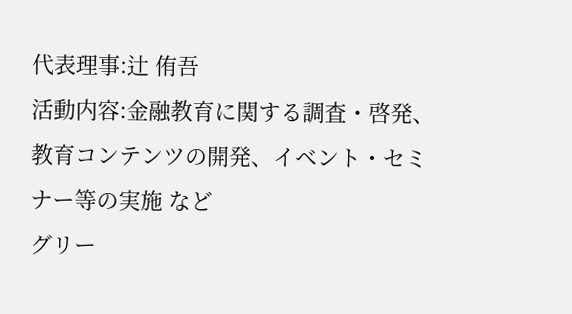代表理事:辻 侑吾
活動内容:金融教育に関する調査・啓発、教育コンテンツの開発、イベント・セミナー等の実施 など
グリー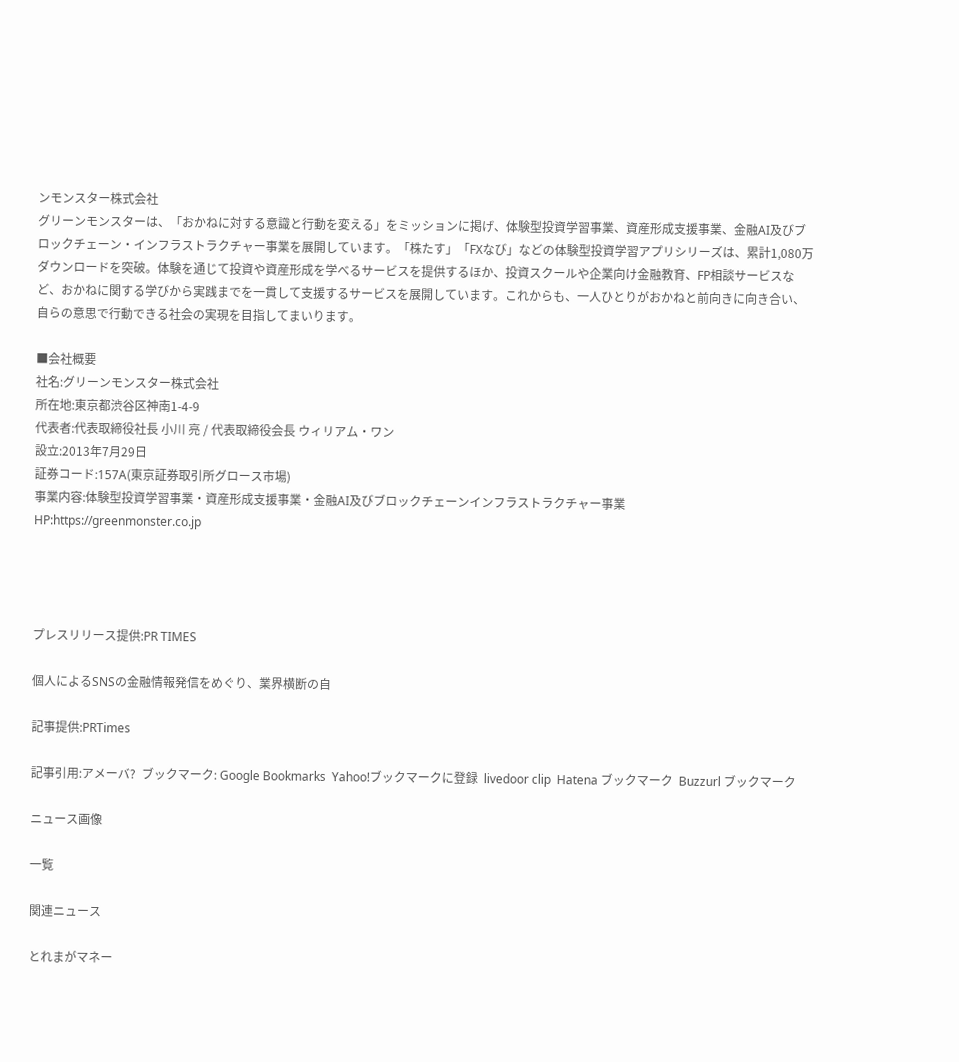ンモンスター株式会社
グリーンモンスターは、「おかねに対する意識と行動を変える」をミッションに掲げ、体験型投資学習事業、資産形成支援事業、金融AI及びブロックチェーン・インフラストラクチャー事業を展開しています。「株たす」「FXなび」などの体験型投資学習アプリシリーズは、累計1,080万ダウンロードを突破。体験を通じて投資や資産形成を学べるサービスを提供するほか、投資スクールや企業向け金融教育、FP相談サービスなど、おかねに関する学びから実践までを一貫して支援するサービスを展開しています。これからも、一人ひとりがおかねと前向きに向き合い、自らの意思で行動できる社会の実現を目指してまいります。

■会社概要
社名:グリーンモンスター株式会社
所在地:東京都渋谷区神南1-4-9
代表者:代表取締役社長 小川 亮 / 代表取締役会長 ウィリアム・ワン
設立:2013年7月29日
証券コード:157A(東京証券取引所グロース市場)
事業内容:体験型投資学習事業・資産形成支援事業・金融AI及びブロックチェーンインフラストラクチャー事業
HP:https://greenmonster.co.jp




プレスリリース提供:PR TIMES

個人によるSNSの金融情報発信をめぐり、業界横断の自

記事提供:PRTimes

記事引用:アメーバ?  ブックマーク: Google Bookmarks  Yahoo!ブックマークに登録  livedoor clip  Hatena ブックマーク  Buzzurl ブックマーク

ニュース画像

一覧

関連ニュース

とれまがマネー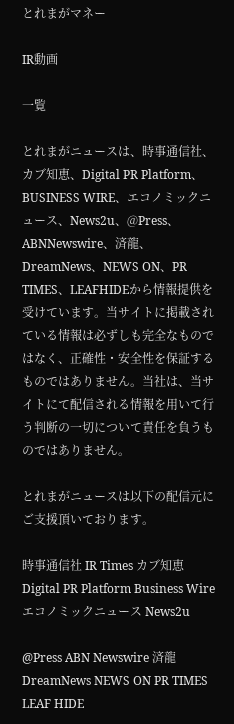とれまがマネー

IR動画

一覧

とれまがニュースは、時事通信社、カブ知恵、Digital PR Platform、BUSINESS WIRE、エコノミックニュース、News2u、@Press、ABNNewswire、済龍、DreamNews、NEWS ON、PR TIMES、LEAFHIDEから情報提供を受けています。当サイトに掲載されている情報は必ずしも完全なものではなく、正確性・安全性を保証するものではありません。当社は、当サイトにて配信される情報を用いて行う判断の一切について責任を負うものではありません。

とれまがニュースは以下の配信元にご支援頂いております。

時事通信社 IR Times カブ知恵 Digital PR Platform Business Wire エコノミックニュース News2u

@Press ABN Newswire 済龍 DreamNews NEWS ON PR TIMES LEAF HIDE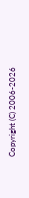Copyright (C) 2006-2026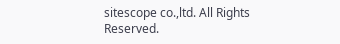sitescope co.,ltd. All Rights Reserved.